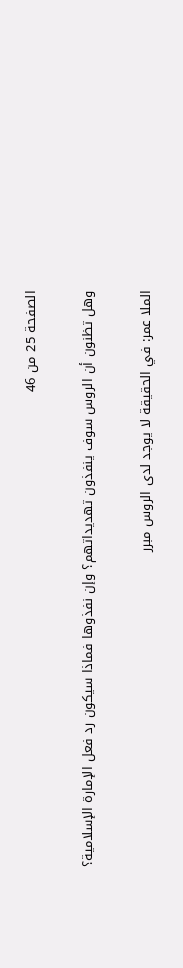الصفحة 25 من 46

وهل تظنون أن الروس سوف ينفذون تهديداتهم؟ وإن نفذوها فماذا سيكون رد فعل الإمارة الإسلامية؟

الملا عمر: في الحقيقة لا يوجد لدى الروس مبرر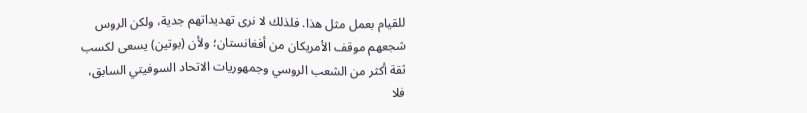للقيام بعمل مثل هذا. فلذلك لا نرى تهديداتهم جدية، ولكن الروس شجعهم موقف الأمريكان من أفغانستان؛ ولأن (بوتين) يسعى لكسب ثقة أكثر من الشعب الروسي وجمهوريات الاتحاد السوفيتي السابق، فلا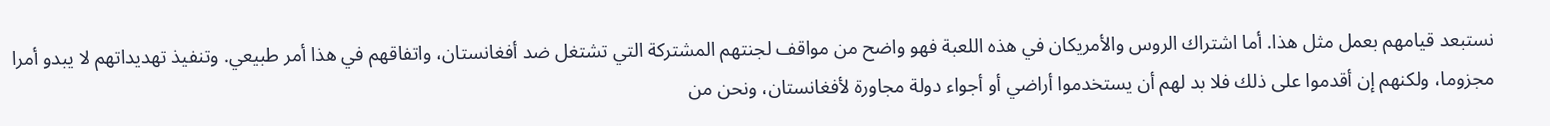نستبعد قيامهم بعمل مثل هذا. أما اشتراك الروس والأمريكان في هذه اللعبة فهو واضح من مواقف لجنتهم المشتركة التي تشتغل ضد أفغانستان، واتفاقهم في هذا أمر طبيعي. وتنفيذ تهديداتهم لا يبدو أمرا مجزوما، ولكنهم إن أقدموا على ذلك فلا بد لهم أن يستخدموا أراضي أو أجواء دولة مجاورة لأفغانستان، ونحن من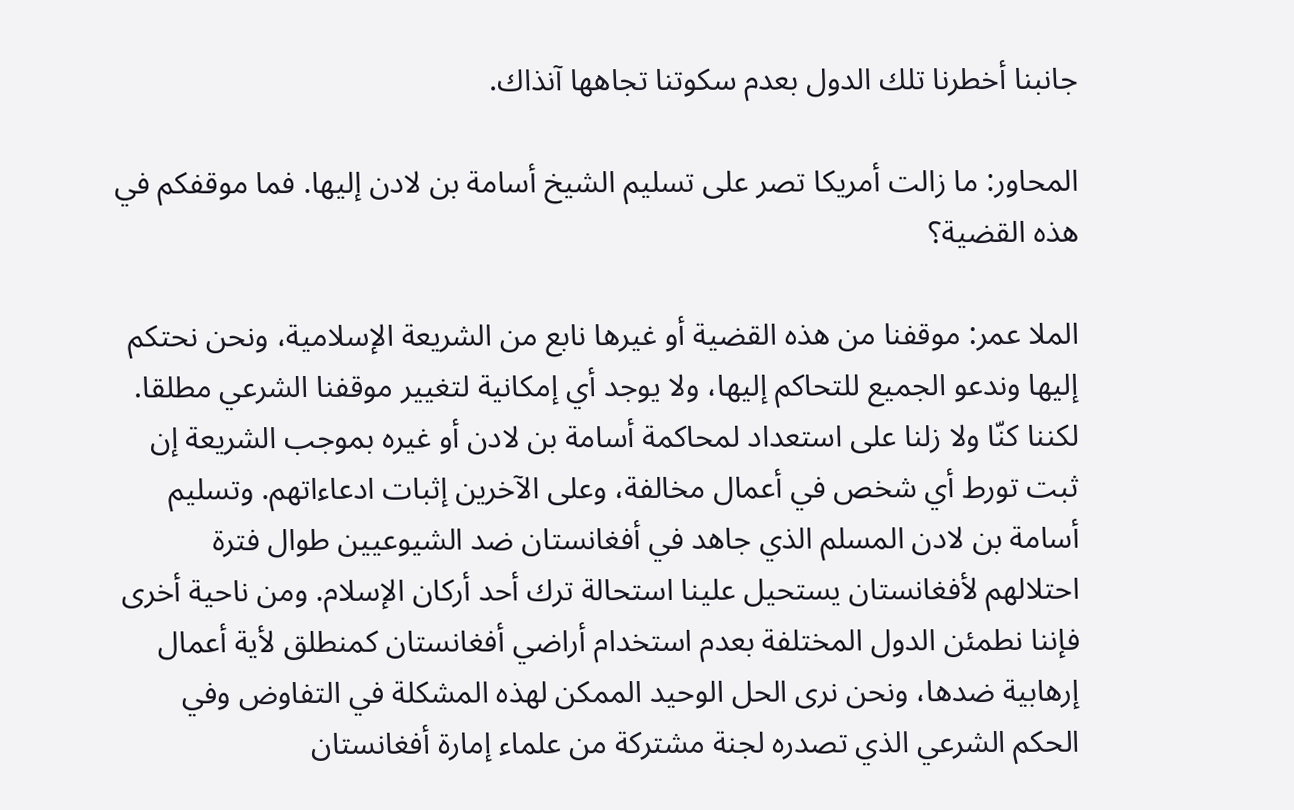جانبنا أخطرنا تلك الدول بعدم سكوتنا تجاهها آنذاك.

المحاور: ما زالت أمريكا تصر على تسليم الشيخ أسامة بن لادن إليها. فما موقفكم في هذه القضية؟

الملا عمر: موقفنا من هذه القضية أو غيرها نابع من الشريعة الإسلامية، ونحن نحتكم إليها وندعو الجميع للتحاكم إليها، ولا يوجد أي إمكانية لتغيير موقفنا الشرعي مطلقا. لكننا كنّا ولا زلنا على استعداد لمحاكمة أسامة بن لادن أو غيره بموجب الشريعة إن ثبت تورط أي شخص في أعمال مخالفة، وعلى الآخرين إثبات ادعاءاتهم. وتسليم أسامة بن لادن المسلم الذي جاهد في أفغانستان ضد الشيوعيين طوال فترة احتلالهم لأفغانستان يستحيل علينا استحالة ترك أحد أركان الإسلام. ومن ناحية أخرى فإننا نطمئن الدول المختلفة بعدم استخدام أراضي أفغانستان كمنطلق لأية أعمال إرهابية ضدها، ونحن نرى الحل الوحيد الممكن لهذه المشكلة في التفاوض وفي الحكم الشرعي الذي تصدره لجنة مشتركة من علماء إمارة أفغانستان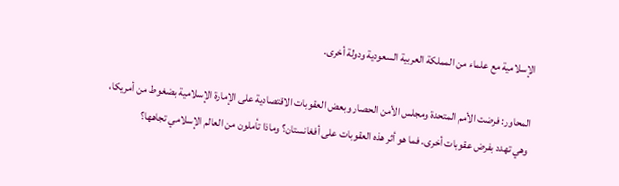الإسلامية مع علماء من المملكة العربية السعودية ودولة أخرى.

المحاور: فرضت الأمم المتحدة ومجلس الأمن الحصار وبعض العقوبات الاقتصادية على الإمارة الإسلامية بضغوط من أمريكا، وهي تهدد بفرض عقوبات أخرى. فما هو أثر هذه العقوبات على أفغانستان؟ وماذا تأملون من العالم الإسلامي تجاهها؟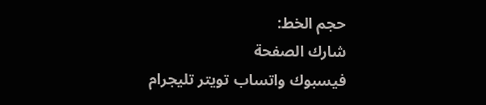حجم الخط:
شارك الصفحة
فيسبوك واتساب تويتر تليجرام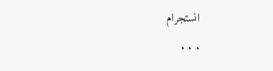انستجرام
. . .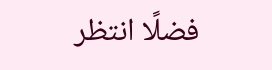فضلًا انتظر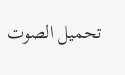تحميل الصوت